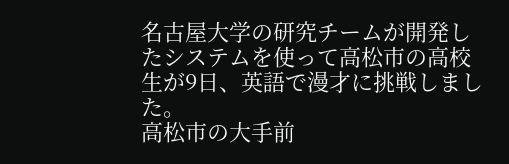名古屋大学の研究チームが開発したシステムを使って高松市の高校生が9日、英語で漫才に挑戦しました。
高松市の大手前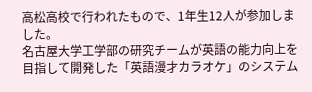高松高校で行われたもので、1年生12人が参加しました。
名古屋大学工学部の研究チームが英語の能力向上を目指して開発した「英語漫才カラオケ」のシステム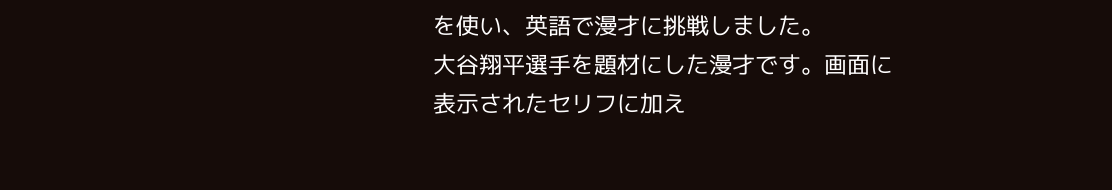を使い、英語で漫才に挑戦しました。
大谷翔平選手を題材にした漫才です。画面に表示されたセリフに加え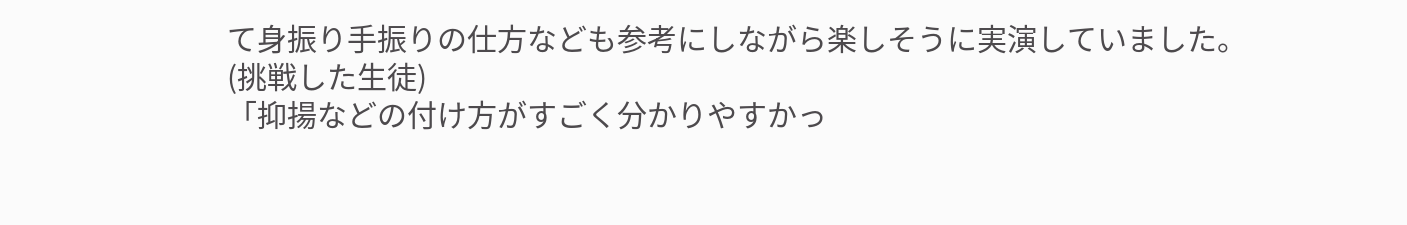て身振り手振りの仕方なども参考にしながら楽しそうに実演していました。
(挑戦した生徒)
「抑揚などの付け方がすごく分かりやすかっ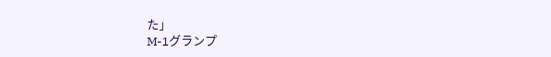た」
M-1グランプ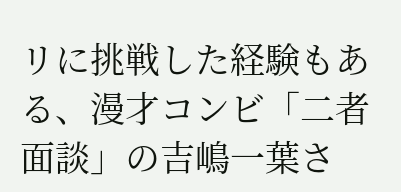リに挑戦した経験もある、漫才コンビ「二者面談」の吉嶋一葉さ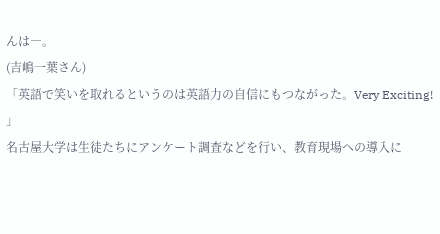んは―。
(吉嶋一葉さん)
「英語で笑いを取れるというのは英語力の自信にもつながった。Very Exciting! 」
名古屋大学は生徒たちにアンケート調査などを行い、教育現場への導入に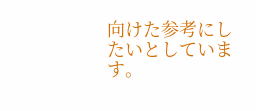向けた参考にしたいとしています。